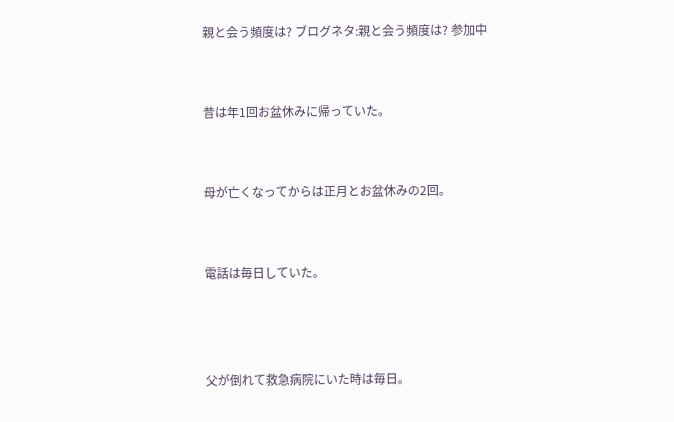親と会う頻度は? ブログネタ:親と会う頻度は? 参加中


昔は年1回お盆休みに帰っていた。


母が亡くなってからは正月とお盆休みの2回。


電話は毎日していた。



父が倒れて救急病院にいた時は毎日。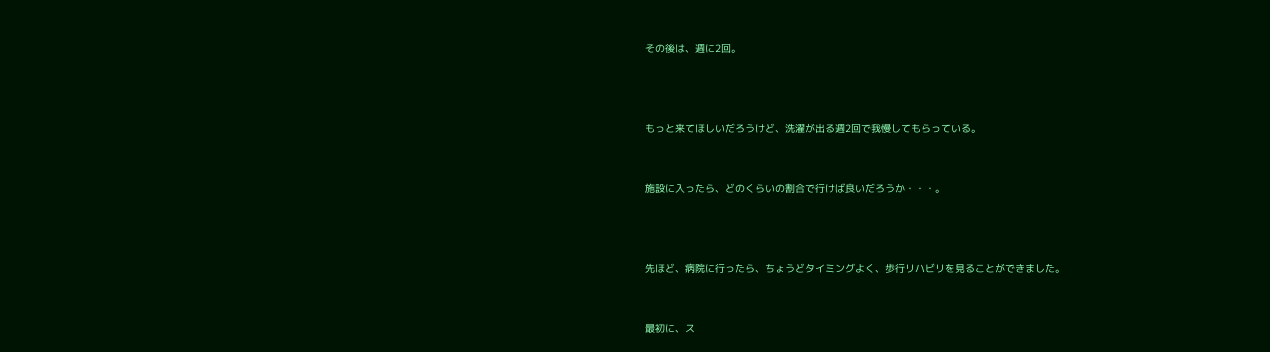その後は、週に2回。



もっと来てほしいだろうけど、洗濯が出る週2回で我慢してもらっている。


施設に入ったら、どのくらいの割合で行けば良いだろうか・・・。



先ほど、病院に行ったら、ちょうどタイミングよく、歩行リハビリを見ることができました。


最初に、ス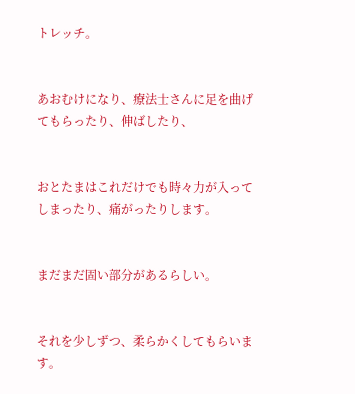トレッチ。


あおむけになり、療法士さんに足を曲げてもらったり、伸ばしたり、


おとたまはこれだけでも時々力が入ってしまったり、痛がったりします。


まだまだ固い部分があるらしい。


それを少しずつ、柔らかくしてもらいます。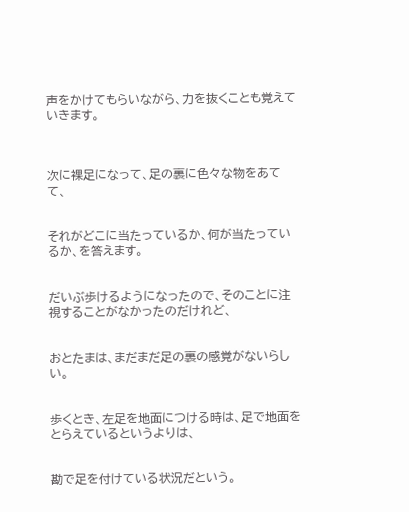声をかけてもらいながら、力を抜くことも覚えていきます。



次に裸足になって、足の裏に色々な物をあてて、


それがどこに当たっているか、何が当たっているか、を答えます。


だいぶ歩けるようになったので、そのことに注視することがなかったのだけれど、


おとたまは、まだまだ足の裏の感覚がないらしい。


歩くとき、左足を地面につける時は、足で地面をとらえているというよりは、


勘で足を付けている状況だという。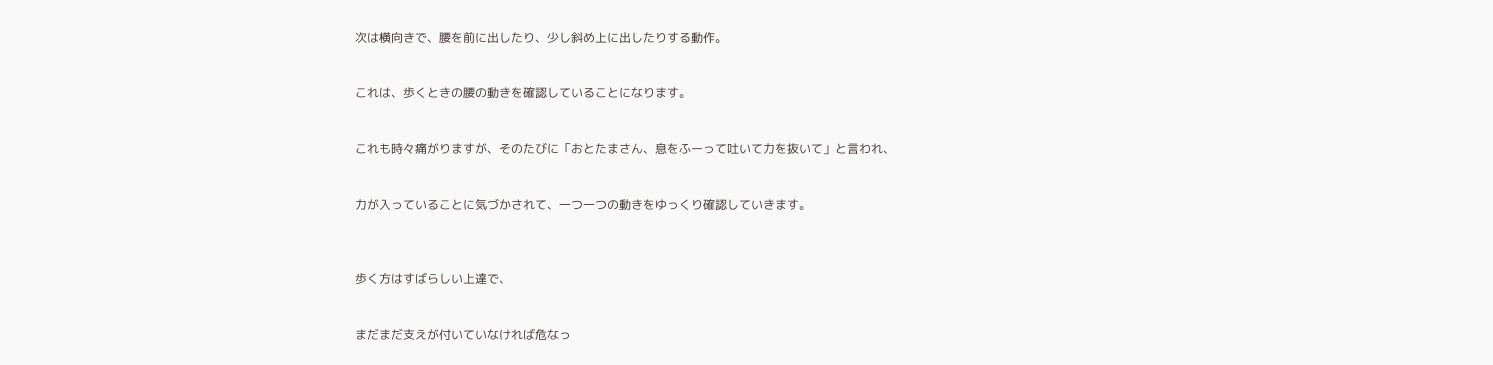次は横向きで、腰を前に出したり、少し斜め上に出したりする動作。


これは、歩くときの腰の動きを確認していることになります。


これも時々痛がりますが、そのたびに「おとたまさん、息をふーって吐いて力を抜いて」と言われ、


力が入っていることに気づかされて、一つ一つの動きをゆっくり確認していきます。



歩く方はすばらしい上達で、


まだまだ支えが付いていなければ危なっ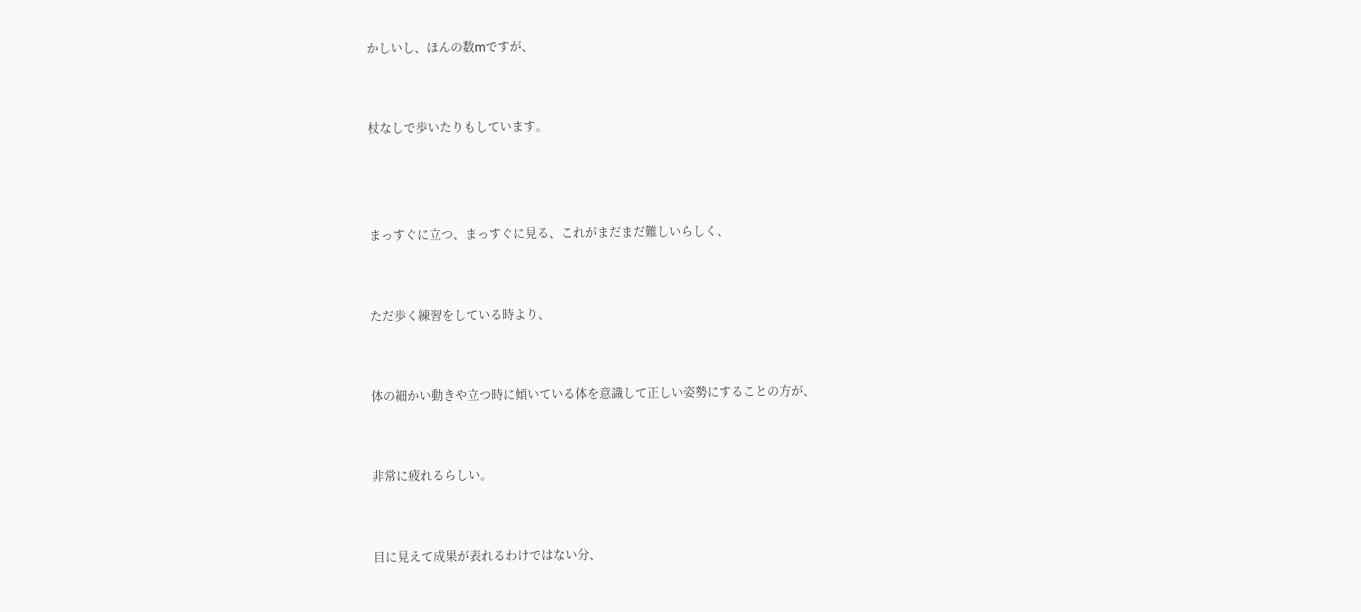かしいし、ほんの数mですが、


杖なしで歩いたりもしています。



まっすぐに立つ、まっすぐに見る、これがまだまだ難しいらしく、


ただ歩く練習をしている時より、


体の細かい動きや立つ時に傾いている体を意識して正しい姿勢にすることの方が、


非常に疲れるらしい。


目に見えて成果が表れるわけではない分、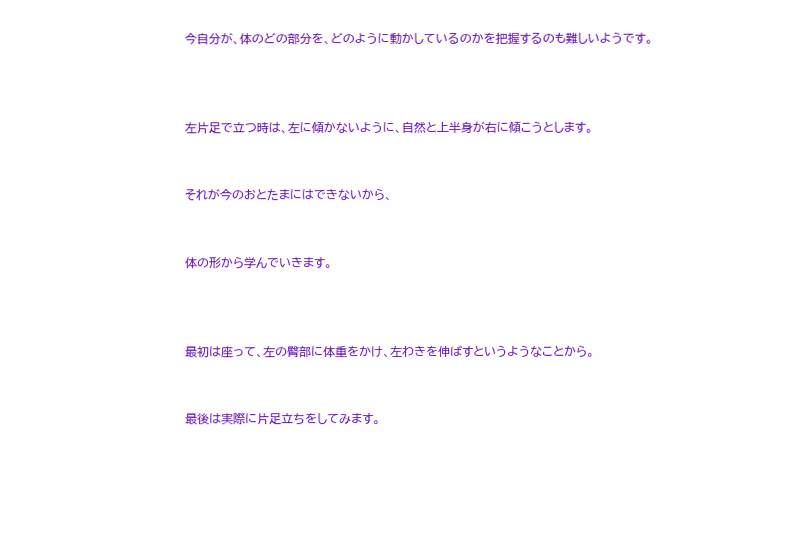今自分が、体のどの部分を、どのように動かしているのかを把握するのも難しいようです。



左片足で立つ時は、左に傾かないように、自然と上半身が右に傾こうとします。


それが今のおとたまにはできないから、


体の形から学んでいきます。



最初は座って、左の臀部に体重をかけ、左わきを伸ばすというようなことから。


最後は実際に片足立ちをしてみます。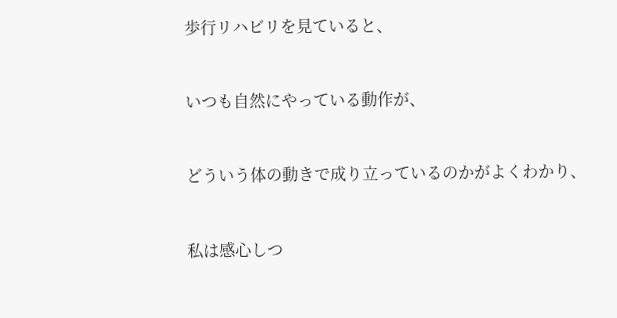歩行リハビリを見ていると、


いつも自然にやっている動作が、


どういう体の動きで成り立っているのかがよくわかり、


私は感心しつ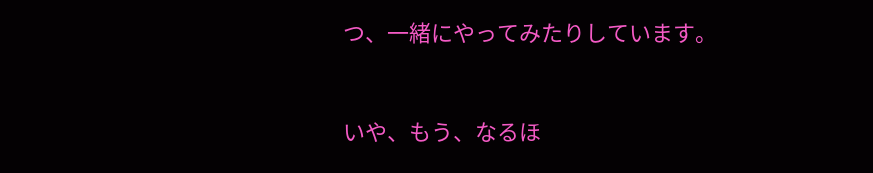つ、一緒にやってみたりしています。


いや、もう、なるほ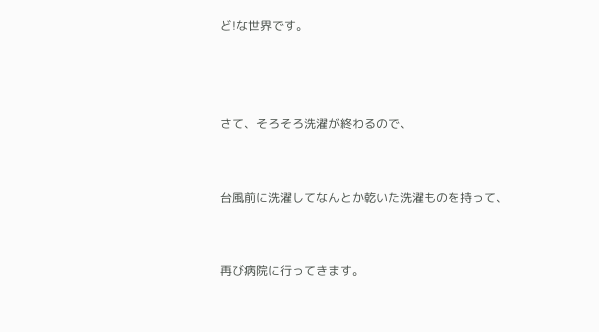ど!な世界です。



さて、そろそろ洗濯が終わるので、


台風前に洗濯してなんとか乾いた洗濯ものを持って、


再び病院に行ってきます。